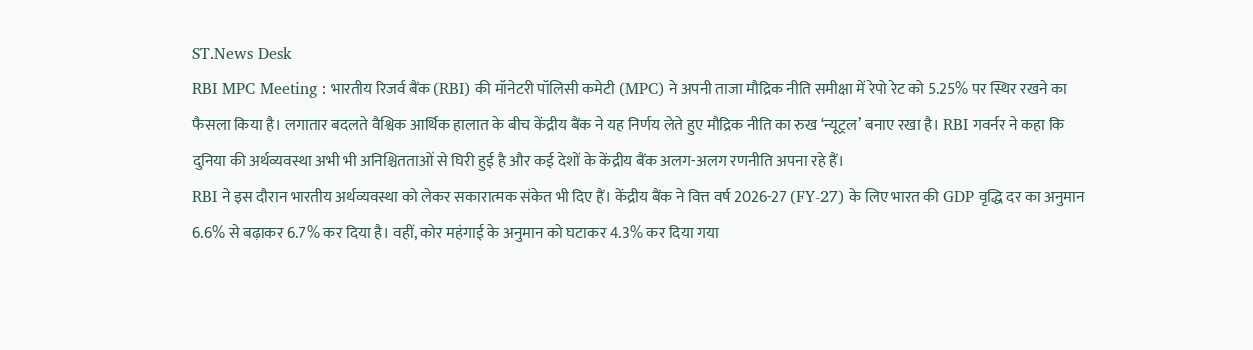ST.News Desk
RBI MPC Meeting : भारतीय रिजर्व बैंक (RBI) की मॉनेटरी पॉलिसी कमेटी (MPC) ने अपनी ताजा मौद्रिक नीति समीक्षा में रेपो रेट को 5.25% पर स्थिर रखने का फैसला किया है। लगातार बदलते वैश्विक आर्थिक हालात के बीच केंद्रीय बैंक ने यह निर्णय लेते हुए मौद्रिक नीति का रुख ‘न्यूट्रल’ बनाए रखा है। RBI गवर्नर ने कहा कि दुनिया की अर्थव्यवस्था अभी भी अनिश्चितताओं से घिरी हुई है और कई देशों के केंद्रीय बैंक अलग-अलग रणनीति अपना रहे हैं।
RBI ने इस दौरान भारतीय अर्थव्यवस्था को लेकर सकारात्मक संकेत भी दिए हैं। केंद्रीय बैंक ने वित्त वर्ष 2026-27 (FY-27) के लिए भारत की GDP वृद्धि दर का अनुमान 6.6% से बढ़ाकर 6.7% कर दिया है। वहीं, कोर महंगाई के अनुमान को घटाकर 4.3% कर दिया गया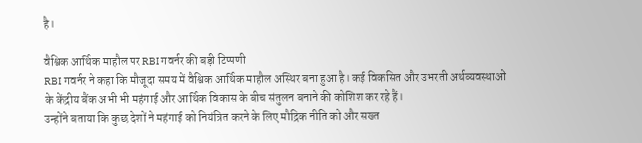है।

वैश्विक आर्थिक माहौल पर RBI गवर्नर की बड़ी टिप्पणी
RBI गवर्नर ने कहा कि मौजूदा समय में वैश्विक आर्थिक माहौल अस्थिर बना हुआ है। कई विकसित और उभरती अर्थव्यवस्थाओं के केंद्रीय बैंक अभी भी महंगाई और आर्थिक विकास के बीच संतुलन बनाने की कोशिश कर रहे हैं।
उन्होंने बताया कि कुछ देशों ने महंगाई को नियंत्रित करने के लिए मौद्रिक नीति को और सख्त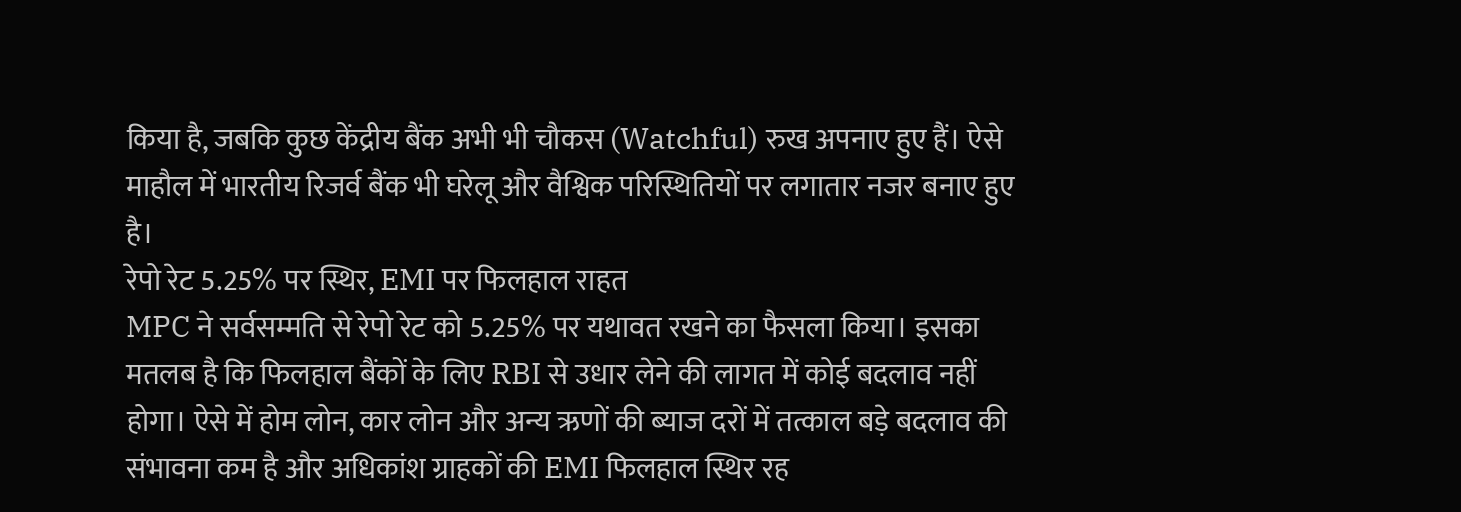किया है, जबकि कुछ केंद्रीय बैंक अभी भी चौकस (Watchful) रुख अपनाए हुए हैं। ऐसे माहौल में भारतीय रिजर्व बैंक भी घरेलू और वैश्विक परिस्थितियों पर लगातार नजर बनाए हुए है।
रेपो रेट 5.25% पर स्थिर, EMI पर फिलहाल राहत
MPC ने सर्वसम्मति से रेपो रेट को 5.25% पर यथावत रखने का फैसला किया। इसका मतलब है कि फिलहाल बैंकों के लिए RBI से उधार लेने की लागत में कोई बदलाव नहीं होगा। ऐसे में होम लोन, कार लोन और अन्य ऋणों की ब्याज दरों में तत्काल बड़े बदलाव की संभावना कम है और अधिकांश ग्राहकों की EMI फिलहाल स्थिर रह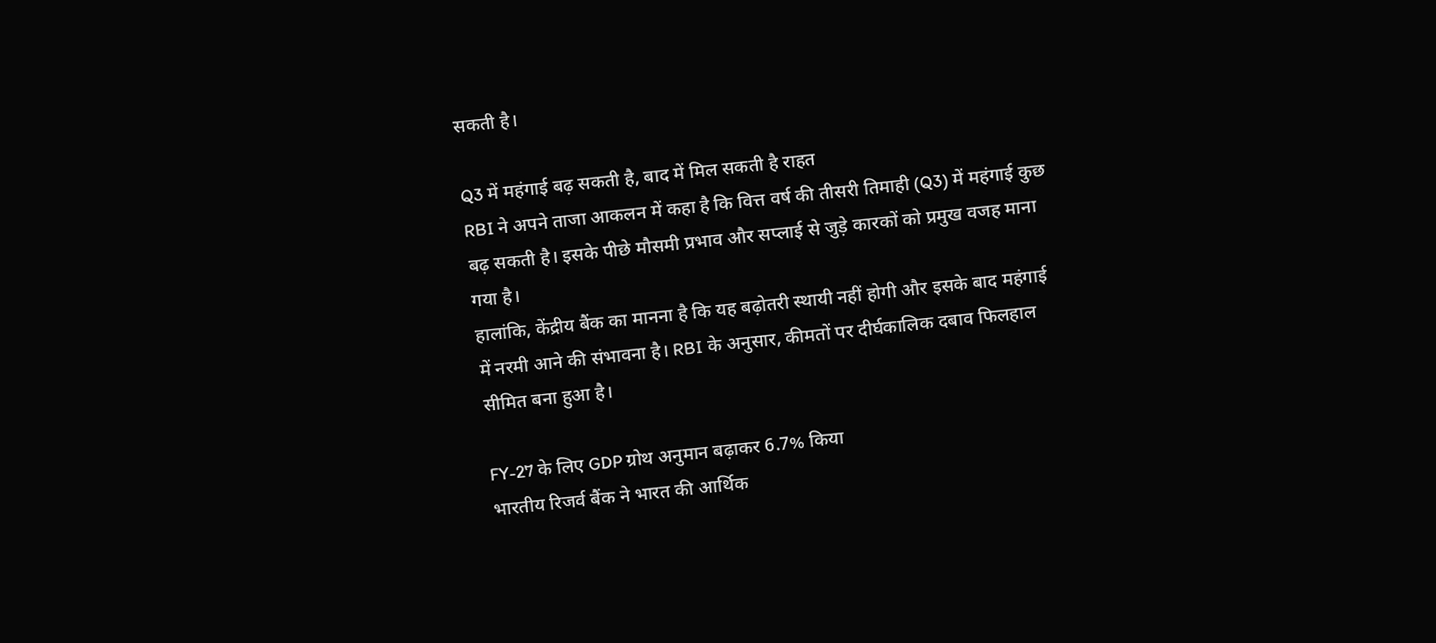सकती है।

Q3 में महंगाई बढ़ सकती है, बाद में मिल सकती है राहत
RBI ने अपने ताजा आकलन में कहा है कि वित्त वर्ष की तीसरी तिमाही (Q3) में महंगाई कुछ बढ़ सकती है। इसके पीछे मौसमी प्रभाव और सप्लाई से जुड़े कारकों को प्रमुख वजह माना गया है।
हालांकि, केंद्रीय बैंक का मानना है कि यह बढ़ोतरी स्थायी नहीं होगी और इसके बाद महंगाई में नरमी आने की संभावना है। RBI के अनुसार, कीमतों पर दीर्घकालिक दबाव फिलहाल सीमित बना हुआ है।

FY-27 के लिए GDP ग्रोथ अनुमान बढ़ाकर 6.7% किया
भारतीय रिजर्व बैंक ने भारत की आर्थिक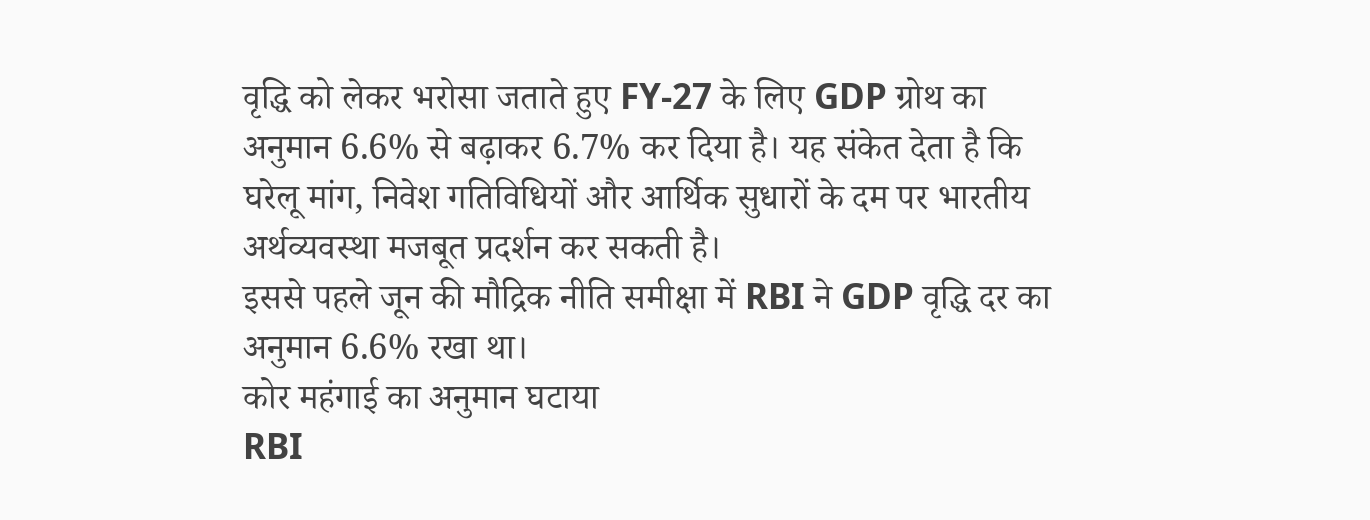वृद्धि को लेकर भरोसा जताते हुए FY-27 के लिए GDP ग्रोथ का अनुमान 6.6% से बढ़ाकर 6.7% कर दिया है। यह संकेत देता है कि घरेलू मांग, निवेश गतिविधियों और आर्थिक सुधारों के दम पर भारतीय अर्थव्यवस्था मजबूत प्रदर्शन कर सकती है।
इससे पहले जून की मौद्रिक नीति समीक्षा में RBI ने GDP वृद्धि दर का अनुमान 6.6% रखा था।
कोर महंगाई का अनुमान घटाया
RBI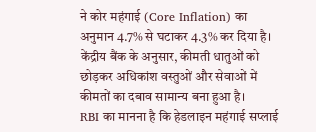ने कोर महंगाई (Core Inflation) का अनुमान 4.7% से घटाकर 4.3% कर दिया है। केंद्रीय बैंक के अनुसार, कीमती धातुओं को छोड़कर अधिकांश वस्तुओं और सेवाओं में कीमतों का दबाव सामान्य बना हुआ है।
RBI का मानना है कि हेडलाइन महंगाई सप्लाई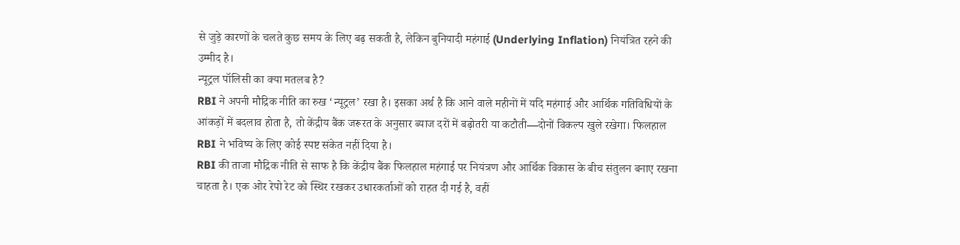से जुड़े कारणों के चलते कुछ समय के लिए बढ़ सकती है, लेकिन बुनियादी महंगाई (Underlying Inflation) नियंत्रित रहने की उम्मीद है।
न्यूट्रल पॉलिसी का क्या मतलब है?
RBI ने अपनी मौद्रिक नीति का रुख ‘न्यूट्रल’ रखा है। इसका अर्थ है कि आने वाले महीनों में यदि महंगाई और आर्थिक गतिविधियों के आंकड़ों में बदलाव होता है, तो केंद्रीय बैंक जरूरत के अनुसार ब्याज दरों में बढ़ोतरी या कटौती—दोनों विकल्प खुले रखेगा। फिलहाल RBI ने भविष्य के लिए कोई स्पष्ट संकेत नहीं दिया है।
RBI की ताजा मौद्रिक नीति से साफ है कि केंद्रीय बैंक फिलहाल महंगाई पर नियंत्रण और आर्थिक विकास के बीच संतुलन बनाए रखना चाहता है। एक ओर रेपो रेट को स्थिर रखकर उधारकर्ताओं को राहत दी गई है, वहीं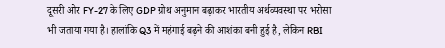दूसरी ओर FY-27 के लिए GDP ग्रोथ अनुमान बढ़ाकर भारतीय अर्थव्यवस्था पर भरोसा भी जताया गया है। हालांकि Q3 में महंगाई बढ़ने की आशंका बनी हुई है, लेकिन RBI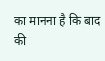का मानना है कि बाद की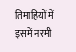तिमाहियों में इसमें नरमी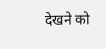देखने को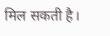मिल सकती है।